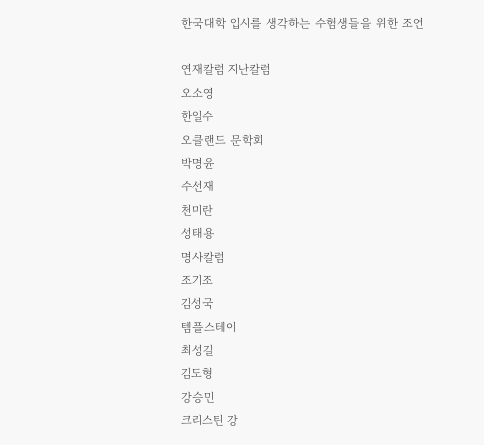한국대학 입시를 생각하는 수험생들을 위한 조언

연재칼럼 지난칼럼
오소영
한일수
오클랜드 문학회
박명윤
수선재
천미란
성태용
명사칼럼
조기조
김성국
템플스테이
최성길
김도형
강승민
크리스틴 강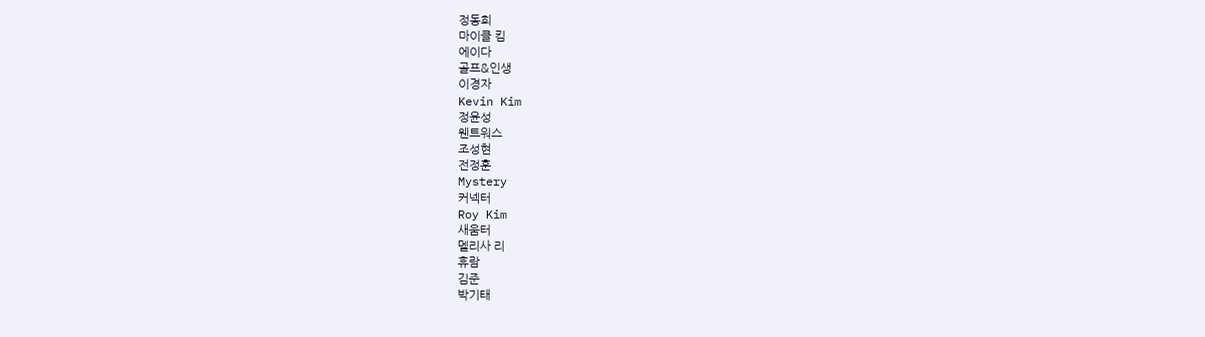정동희
마이클 킴
에이다
골프&인생
이경자
Kevin Kim
정윤성
웬트워스
조성현
전정훈
Mystery
커넥터
Roy Kim
새움터
멜리사 리
휴람
김준
박기태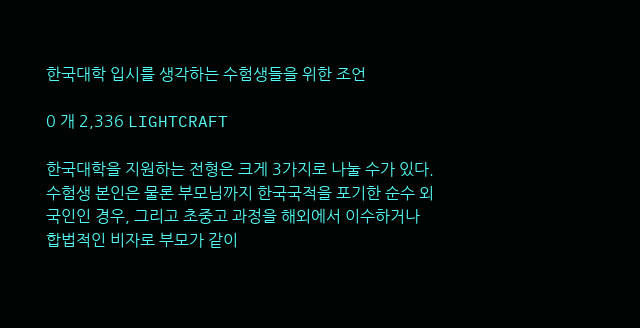한국대학 입시를 생각하는 수험생들을 위한 조언

0 개 2,336 LIGHTCRAFT

한국대학을 지원하는 전형은 크게 3가지로 나눌 수가 있다. 수험생 본인은 물론 부모님까지 한국국적을 포기한 순수 외국인인 경우, 그리고 초중고 과정을 해외에서 이수하거나 합법적인 비자로 부모가 같이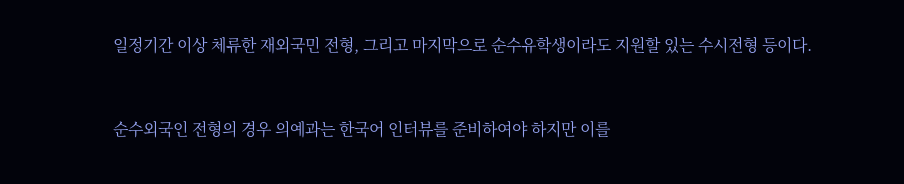일정기간 이상 체류한 재외국민 전형, 그리고 마지막으로 순수유학생이라도 지원할 있는 수시전형 등이다.


순수외국인 전형의 경우 의예과는 한국어 인터뷰를 준비하여야 하지만 이를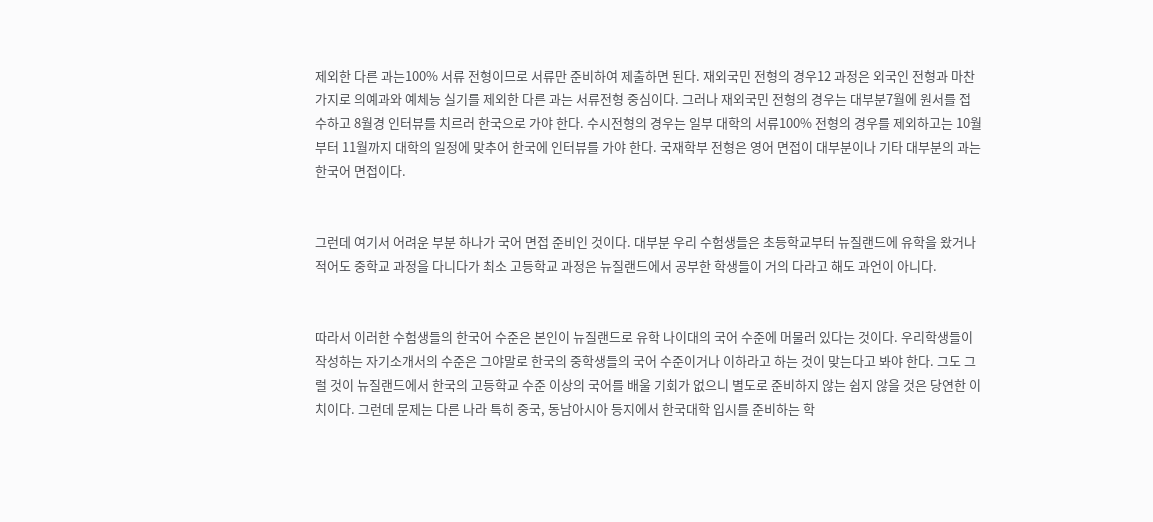제외한 다른 과는100% 서류 전형이므로 서류만 준비하여 제출하면 된다. 재외국민 전형의 경우12 과정은 외국인 전형과 마찬가지로 의예과와 예체능 실기를 제외한 다른 과는 서류전형 중심이다. 그러나 재외국민 전형의 경우는 대부분7월에 원서를 접수하고 8월경 인터뷰를 치르러 한국으로 가야 한다. 수시전형의 경우는 일부 대학의 서류100% 전형의 경우를 제외하고는 10월부터 11월까지 대학의 일정에 맞추어 한국에 인터뷰를 가야 한다. 국재학부 전형은 영어 면접이 대부분이나 기타 대부분의 과는 한국어 면접이다.


그런데 여기서 어려운 부분 하나가 국어 면접 준비인 것이다. 대부분 우리 수험생들은 초등학교부터 뉴질랜드에 유학을 왔거나 적어도 중학교 과정을 다니다가 최소 고등학교 과정은 뉴질랜드에서 공부한 학생들이 거의 다라고 해도 과언이 아니다.


따라서 이러한 수험생들의 한국어 수준은 본인이 뉴질랜드로 유학 나이대의 국어 수준에 머물러 있다는 것이다. 우리학생들이 작성하는 자기소개서의 수준은 그야말로 한국의 중학생들의 국어 수준이거나 이하라고 하는 것이 맞는다고 봐야 한다. 그도 그럴 것이 뉴질랜드에서 한국의 고등학교 수준 이상의 국어를 배울 기회가 없으니 별도로 준비하지 않는 쉽지 않을 것은 당연한 이치이다. 그런데 문제는 다른 나라 특히 중국, 동남아시아 등지에서 한국대학 입시를 준비하는 학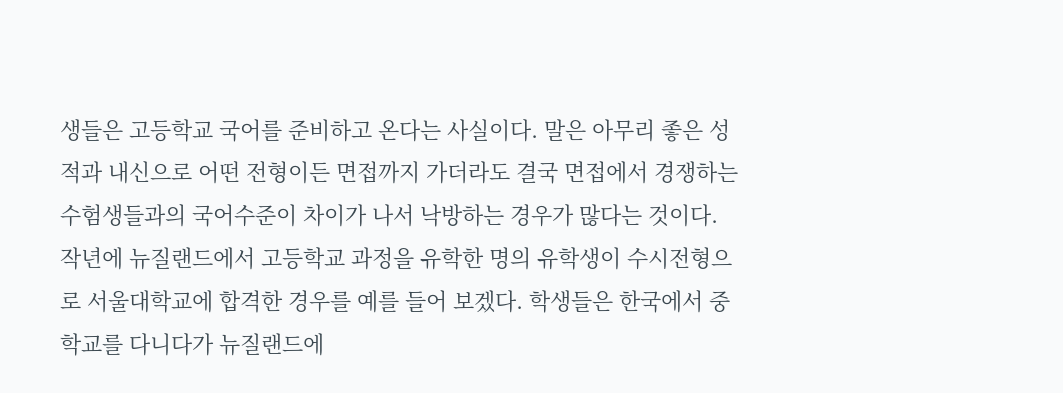생들은 고등학교 국어를 준비하고 온다는 사실이다. 말은 아무리 좋은 성적과 내신으로 어떤 전형이든 면접까지 가더라도 결국 면접에서 경쟁하는 수험생들과의 국어수준이 차이가 나서 낙방하는 경우가 많다는 것이다. 작년에 뉴질랜드에서 고등학교 과정을 유학한 명의 유학생이 수시전형으로 서울대학교에 합격한 경우를 예를 들어 보겠다. 학생들은 한국에서 중학교를 다니다가 뉴질랜드에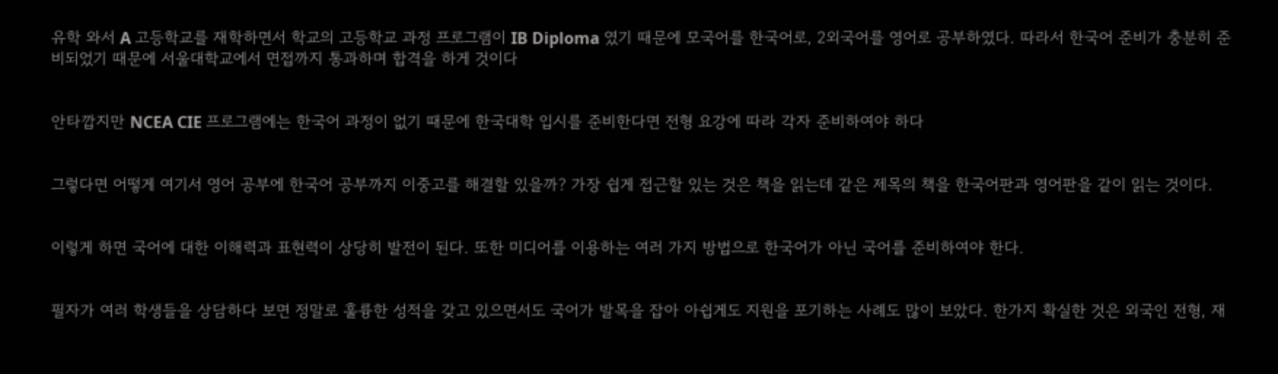유학 와서 A 고등학교를 재학하면서 학교의 고등학교 과정 프로그램이 IB Diploma 였기 때문에 모국어를 한국어로, 2외국어를 영어로 공부하였다. 따라서 한국어 준비가 충분히 준비되었기 때문에 서울대학교에서 면접까지 통과하며 합격을 하게 것이다


안타깝지만 NCEA CIE 프로그램에는 한국어 과정이 없기 때문에 한국대학 입시를 준비한다면 전형 요강에 따라 각자 준비하여야 하다


그렇다면 어떻게 여기서 영어 공부에 한국어 공부까지 이중고를 해결할 있을까? 가장 쉽게 접근할 있는 것은 책을 읽는데 같은 제목의 책을 한국어판과 영어판을 같이 읽는 것이다.


이렇게 하면 국어에 대한 이해력과 표현력이 상당히 발전이 된다. 또한 미디어를 이용하는 여러 가지 방법으로 한국어가 아닌 국어를 준비하여야 한다.


필자가 여러 학생들을 상담하다 보면 정말로 훌륭한 성적을 갖고 있으면서도 국어가 발목을 잡아 아쉽게도 지원을 포기하는 사례도 많이 보았다. 한가지 확실한 것은 외국인 전형, 재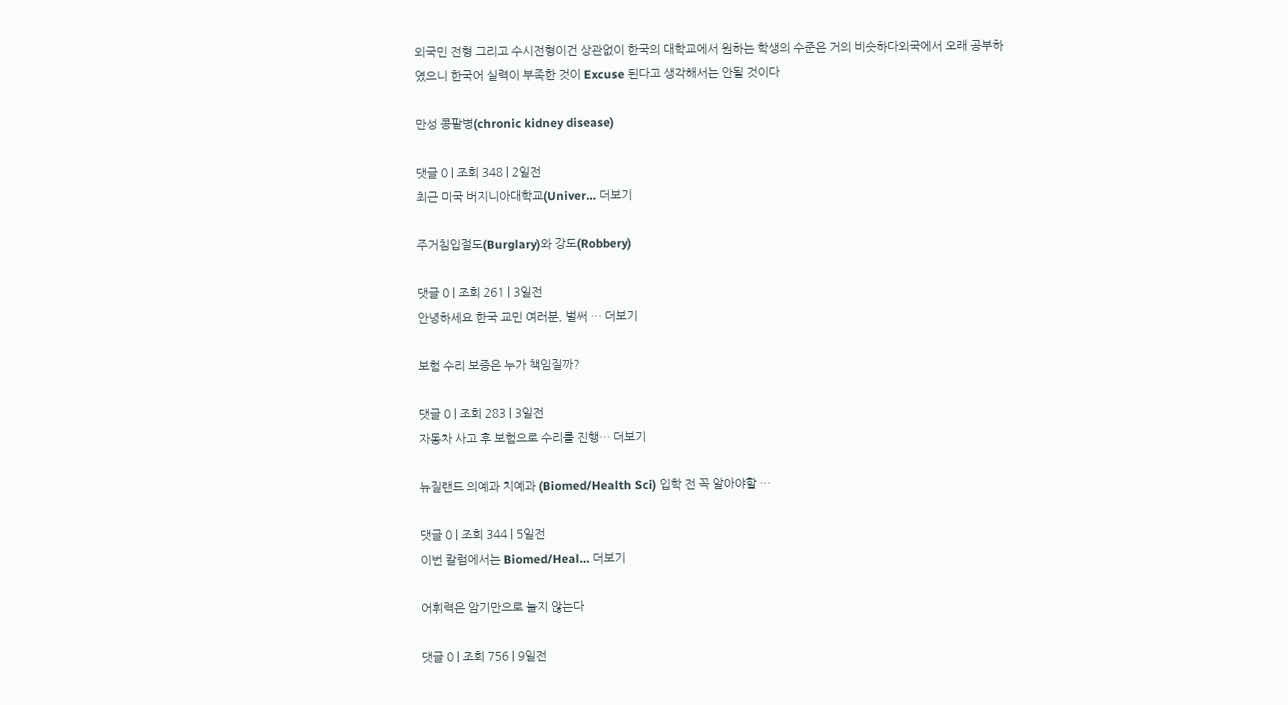외국민 전형 그리고 수시전형이건 상관없이 한국의 대학교에서 원하는 학생의 수준은 거의 비슷하다외국에서 오래 공부하였으니 한국어 실력이 부족한 것이 Excuse 된다고 생각해서는 안될 것이다

만성 콩팥병(chronic kidney disease)

댓글 0 | 조회 348 | 2일전
최근 미국 버지니아대학교(Univer… 더보기

주거침입절도(Burglary)와 강도(Robbery)

댓글 0 | 조회 261 | 3일전
안녕하세요 한국 교민 여러분, 벌써 … 더보기

보험 수리 보증은 누가 책임질까?

댓글 0 | 조회 283 | 3일전
자동차 사고 후 보험으로 수리를 진행… 더보기

뉴질랜드 의예과 치예과 (Biomed/Health Sci) 입학 전 꼭 알아야할 …

댓글 0 | 조회 344 | 5일전
이번 칼럼에서는 Biomed/Heal… 더보기

어휘력은 암기만으로 늘지 않는다

댓글 0 | 조회 756 | 9일전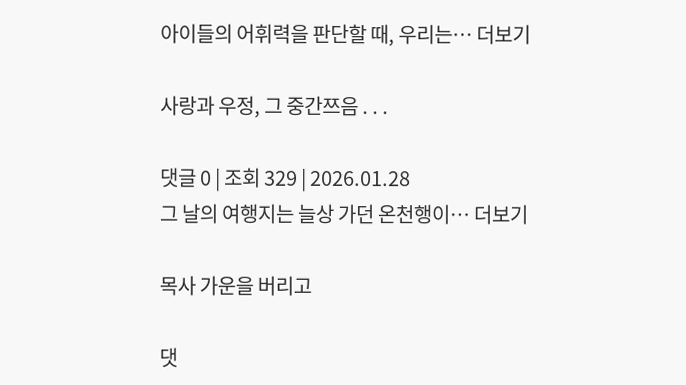아이들의 어휘력을 판단할 때, 우리는… 더보기

사랑과 우정, 그 중간쯔음 . . .

댓글 0 | 조회 329 | 2026.01.28
그 날의 여행지는 늘상 가던 온천행이… 더보기

목사 가운을 버리고

댓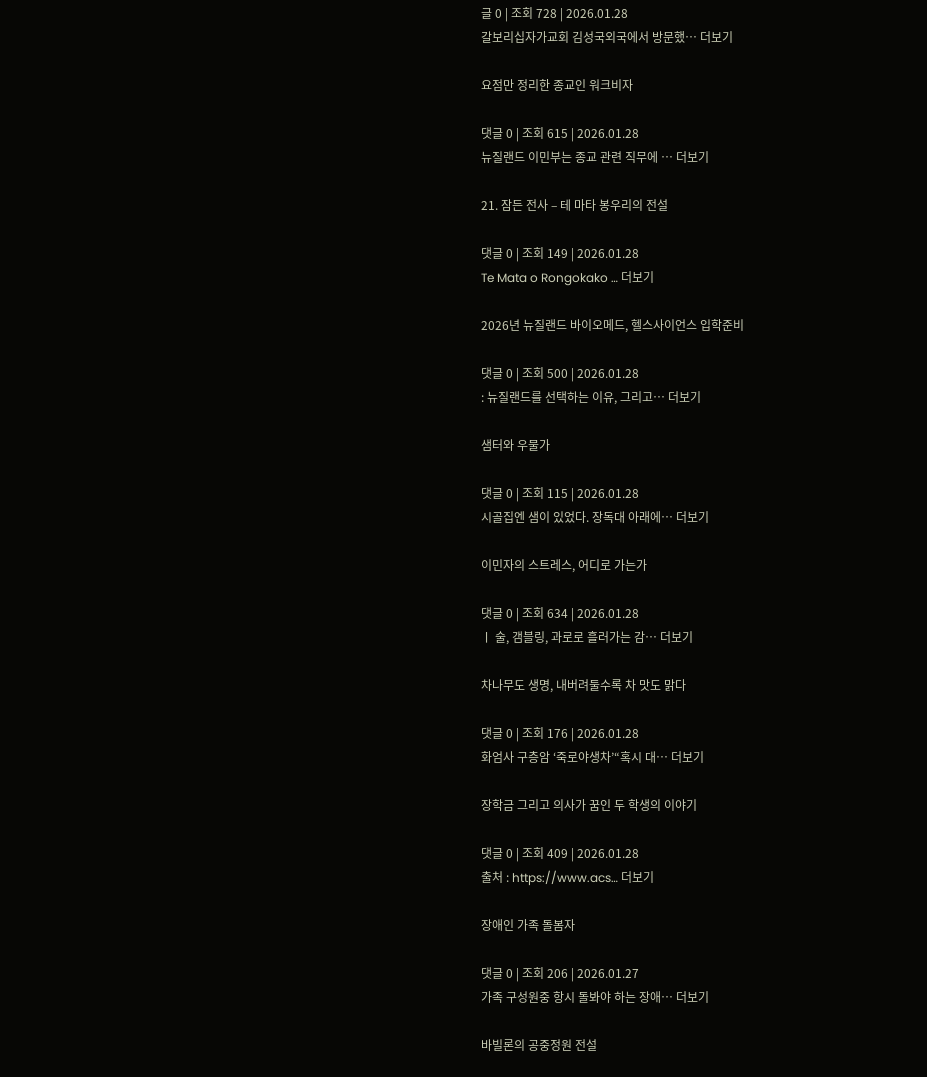글 0 | 조회 728 | 2026.01.28
갈보리십자가교회 김성국외국에서 방문했… 더보기

요점만 정리한 종교인 워크비자

댓글 0 | 조회 615 | 2026.01.28
뉴질랜드 이민부는 종교 관련 직무에 … 더보기

21. 잠든 전사 – 테 마타 봉우리의 전설

댓글 0 | 조회 149 | 2026.01.28
Te Mata o Rongokako … 더보기

2026년 뉴질랜드 바이오메드, 헬스사이언스 입학준비

댓글 0 | 조회 500 | 2026.01.28
: 뉴질랜드를 선택하는 이유, 그리고… 더보기

샘터와 우물가

댓글 0 | 조회 115 | 2026.01.28
시골집엔 샘이 있었다. 장독대 아래에… 더보기

이민자의 스트레스, 어디로 가는가

댓글 0 | 조회 634 | 2026.01.28
ㅣ 술, 갬블링, 과로로 흘러가는 감… 더보기

차나무도 생명, 내버려둘수록 차 맛도 맑다

댓글 0 | 조회 176 | 2026.01.28
화엄사 구층암 ‘죽로야생차’“혹시 대… 더보기

장학금 그리고 의사가 꿈인 두 학생의 이야기

댓글 0 | 조회 409 | 2026.01.28
출처 : https://www.acs… 더보기

장애인 가족 돌봄자

댓글 0 | 조회 206 | 2026.01.27
가족 구성원중 항시 돌봐야 하는 장애… 더보기

바빌론의 공중정원 전설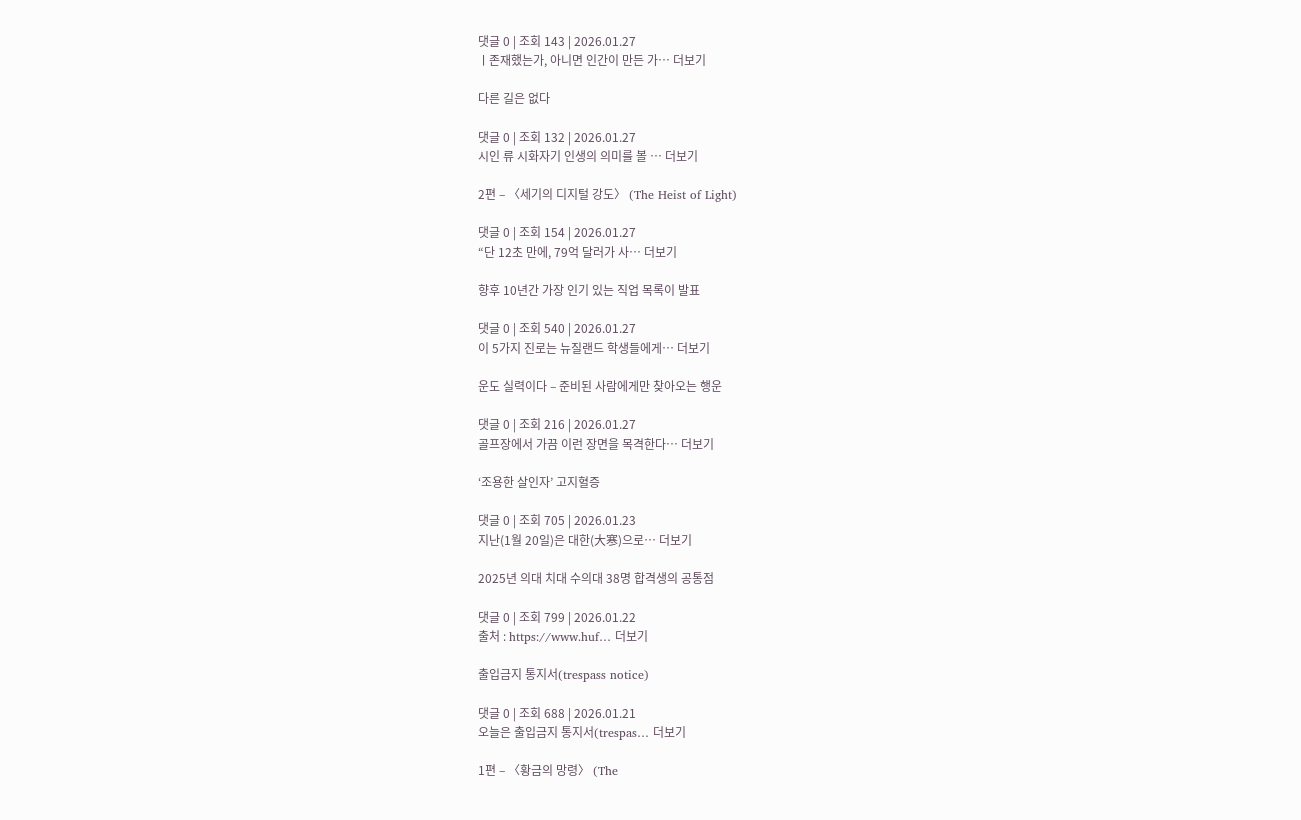댓글 0 | 조회 143 | 2026.01.27
ㅣ존재했는가, 아니면 인간이 만든 가… 더보기

다른 길은 없다

댓글 0 | 조회 132 | 2026.01.27
시인 류 시화자기 인생의 의미를 볼 … 더보기

2편 – 〈세기의 디지털 강도〉 (The Heist of Light)

댓글 0 | 조회 154 | 2026.01.27
“단 12초 만에, 79억 달러가 사… 더보기

향후 10년간 가장 인기 있는 직업 목록이 발표

댓글 0 | 조회 540 | 2026.01.27
이 5가지 진로는 뉴질랜드 학생들에게… 더보기

운도 실력이다 – 준비된 사람에게만 찾아오는 행운

댓글 0 | 조회 216 | 2026.01.27
골프장에서 가끔 이런 장면을 목격한다… 더보기

‘조용한 살인자’ 고지혈증

댓글 0 | 조회 705 | 2026.01.23
지난(1월 20일)은 대한(大寒)으로… 더보기

2025년 의대 치대 수의대 38명 합격생의 공통점

댓글 0 | 조회 799 | 2026.01.22
출처 : https://www.huf… 더보기

출입금지 통지서(trespass notice)

댓글 0 | 조회 688 | 2026.01.21
오늘은 출입금지 통지서(trespas… 더보기

1편 – 〈황금의 망령〉 (The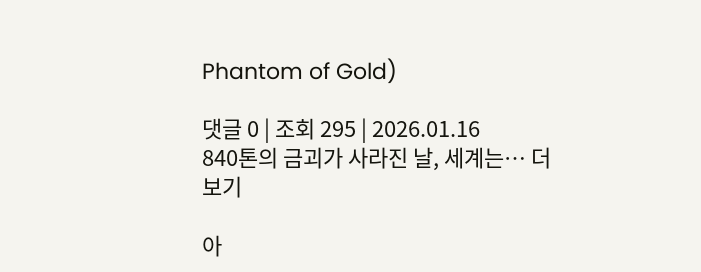Phantom of Gold)

댓글 0 | 조회 295 | 2026.01.16
840톤의 금괴가 사라진 날, 세계는… 더보기

아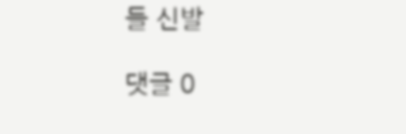들 신발

댓글 0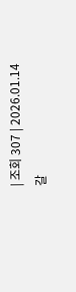| 조회 307 | 2026.01.14
갈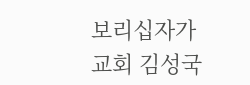보리십자가교회 김성국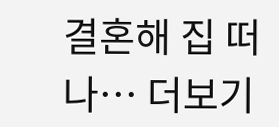결혼해 집 떠나… 더보기